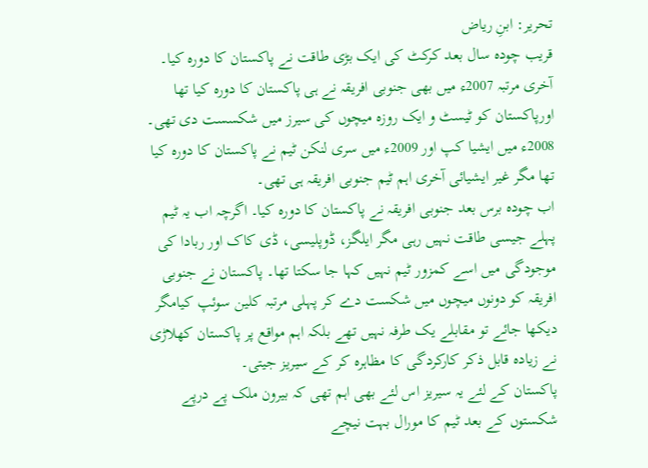تحریر: ابنِ ریاض
قریب چودہ سال بعد کرکٹ کی ایک بڑی طاقت نے پاکستان کا دورہ کیا۔ آخری مرتبہ 2007ء میں بھی جنوبی افریقہ نے ہی پاکستان کا دورہ کیا تھا اورپاکستان کو ٹیسٹ و ایک روزہ میچوں کی سیرز میں شکسست دی تھی۔ 2008ء میں ایشیا کپ اور 2009ء میں سری لنکن ٹیم نے پاکستان کا دورہ کیا تھا مگر غیر ایشیائی آخری اہم ٹیم جنوبی افریقہ ہی تھی۔
اب چودہ برس بعد جنوبی افریقہ نے پاکستان کا دورہ کیا۔ اگرچہ اب یہ ٹیم پہلے جیسی طاقت نہیں رہی مگر ایلگز، ڈوپلیسی، ڈی کاک اور ربادا کی موجودگی میں اسے کمزور ٹیم نہیں کہا جا سکتا تھا۔ پاکستان نے جنوبی افریقہ کو دونوں میچوں میں شکست دے کر پہلی مرتبہ کلین سوئپ کیامگر دیکھا جائے تو مقابلے یک طرفہ نہیں تھے بلکہ اہم مواقع پر پاکستان کھلاڑی نے زیادہ قابل ذکر کارکردگی کا مظاہرہ کر کے سیریز جیتی۔
پاکستان کے لئے یہ سیریز اس لئے بھی اہم تھی کہ بیرون ملک پے درپے شکستوں کے بعد ٹیم کا مورال بہت نیچے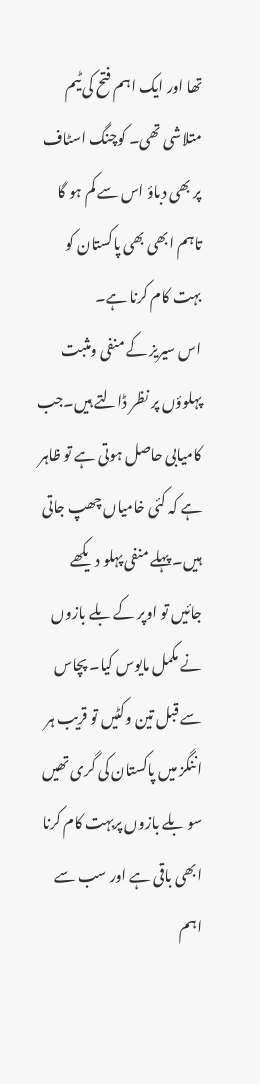تھا اور ایک اہم فتح کی ٹیم متلاشی تھی۔ کوچنگ اسٹاف پر بھی دباؤ اس سے کم ہو گا تاہم ابھی بھی پاکستان کو بہت کام کرنا ہے۔
اس سیریز کے منفی ومثبت پہلوؤں پر نظر ڈالتے ہیں۔جب کامیابی حاصل ہوتی ہے تو ظاہر ہے کہ کئی خامیاں چھپ جاتی ہیں۔ پہلے منفی پہلو دیکھے جائیں تو اوپر کے بلے بازوں نے مکمل مایوس کیا۔ پچاس سے قبل تین وکٹیں تو قریب ہر اننگز میں پاکستان کی گری تھیں سو بلے بازوں پربہت کام کرنا ابھی باقی ہے اور سب سے اہم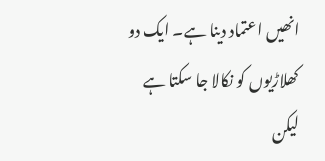انھیں اعتماد دینا ہے۔ ایک دو کھلاڑیوں کو نکالا جا سکتا ہے لیکن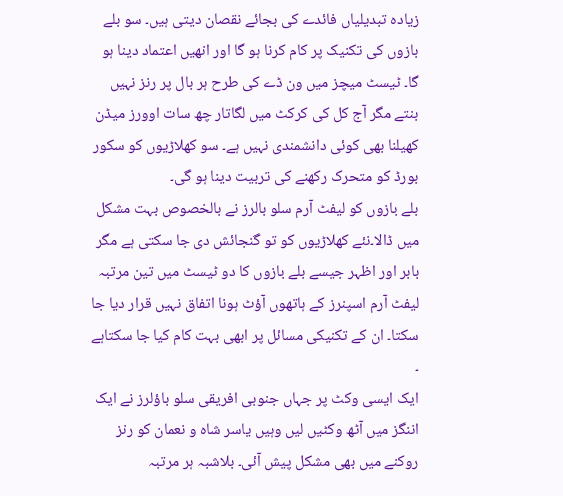زیادہ تبدیلیاں فائدے کی بجائے نقصان دیتی ہیں۔ سو بلے بازوں کی تکنیک پر کام کرنا ہو گا اور انھیں اعتماد دینا ہو گا۔ ٹیسٹ میچز میں ون ڈے کی طرح ہر بال پر رنز نہیں بنتے مگر آج کل کی کرکٹ میں لگاتار چھ سات اوورز میڈن کھیلنا بھی کوئی دانشمندی نہیں ہے۔ سو کھلاڑیوں کو سکور بورڈ کو متحرک رکھنے کی تربیت دینا ہو گی۔
بلے بازوں کو لیفٹ آرم سلو بالرز نے بالخصوص بہت مشکل میں ڈالا۔نئے کھلاڑیوں کو تو گنجائش دی جا سکتی ہے مگر بابر اور اظہر جیسے بلے بازوں کا دو ٹیسٹ میں تین مرتبہ لیفٹ آرم اسپنرز کے ہاتھوں آؤٹ ہونا اتفاق نہیں قرار دیا جا سکتا۔ ان کے تکنیکی مسائل پر ابھی بہت کام کیا جا سکتاہے ۔
ایک ایسی وکٹ پر جہاں جنوبی افریقی سلو باؤلرز نے ایک اننگز میں آٹھ وکٹیں لیں وہیں یاسر شاہ و نعمان کو رنز روکنے میں بھی مشکل پیش آئی۔ بلاشبہ ہر مرتبہ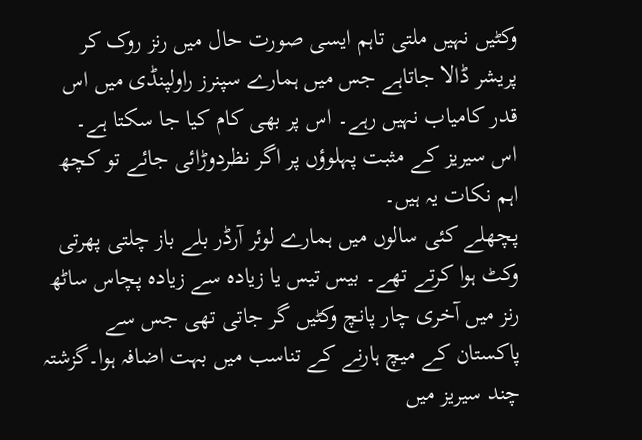وکٹیں نہیں ملتی تاہم ایسی صورت حال میں رنز روک کر پریشر ڈالا جاتاہے جس میں ہمارے سپنرز راولپنڈی میں اس قدر کامیاب نہیں رہے۔ اس پر بھی کام کیا جا سکتا ہے۔
اس سیریز کے مثبت پہلوؤں پر اگر نظردوڑائی جائے تو کچھ اہم نکات یہ ہیں۔
پچھلے کئی سالوں میں ہمارے لوئر آرڈر بلے باز چلتی پھرتی وکٹ ہوا کرتے تھے۔ بیس تیس یا زیادہ سے زیادہ پچاس ساٹھ رنز میں آخری چار پانچ وکٹیں گر جاتی تھی جس سے پاکستان کے میچ ہارنے کے تناسب میں بہت اضافہ ہوا۔گزشتہ چند سیریز میں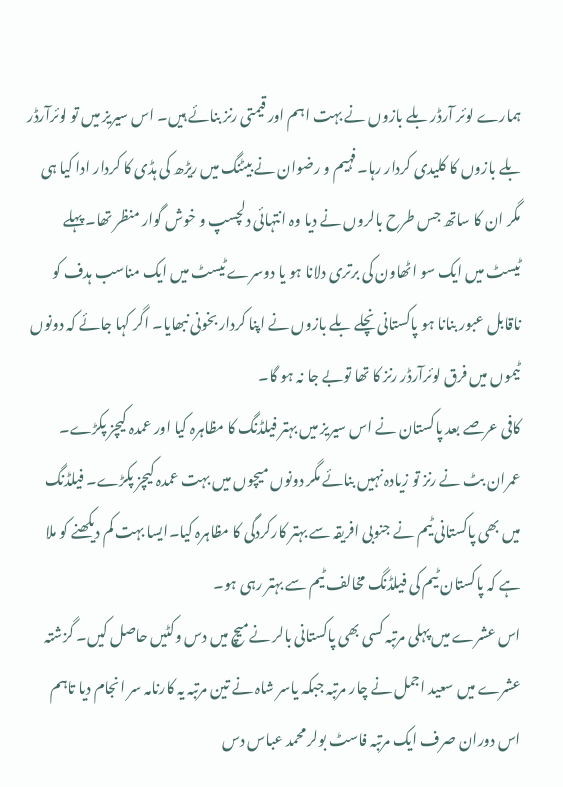ہمارے لوئر آرڈر بلے بازوں نے بہت اہم اور قیمتی رنز بنائے ہیں۔ اس سیریز میں تو لوئرآرڈر بلے بازوں کا کلیدی کردار رہا۔فہیم و رضوان نے بیٹنگ میں ریڑھ کی ہڈی کا کردار ادا کیا ہی مگر ان کا ساتھ جس طرح بالروں نے دیا وہ انتہائی دلچسپ و خوش گوار منظر تھا۔ پہلے ٹیسٹ میں ایک سو اٹھاون کی برتری دلانا ہو یا دوسرے ٹیسٹ میں ایک مناسب ہدف کو ناقابل عبور بنانا ہو پاکستانی نچلے بلے بازوں نے اپنا کردار بخونی نبھایا۔ اگر کہا جائے کہ دونوں ٹیموں میں فرق لوئرآرڈر رنز کا تھا توبے جا نہ ہو گا۔
کافی عرصے بعد پاکستان نے اس سیریز میں بہتر فیلڈنگ کا مظاہرہ کیا اور عمدہ کیچز پکڑے۔ عمران بٹ نے رنز تو زیادہ نہیں بنائے مگر دونوں میچوں میں بہت عمدہ کیچز پکڑے۔ فیلڈنگ میں بھی پاکستانی ٹیم نے جنوبی افریقہ سے بہتر کارکردگی کا مظاہرہ کیا۔ایسا بہت کم دیکھنے کو ملا ہے کہ پاکستان ٹیم کی فیلڈنگ مخالف ٹیم سے بہتر رہی ہو۔
اس عشرے میں پہلی مرتبہ کسی بھی پاکستانی بالر نےمیچ میں دس وکٹیں حاصل کیں۔ گزشتہ عشرے میں سعید اجمل نے چار مرتبہ جبکہ یاسر شاہ نے تین مرتبہ یہ کارنامہ سر انجام دیا تاہم اس دوران صرف ایک مرتبہ فاسٹ بولر محمد عباس دس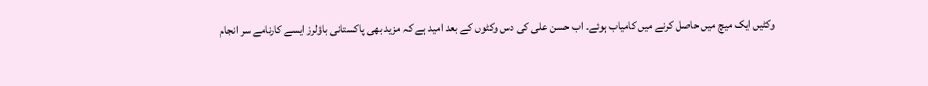وکٹیں ایک میچ میں حاصل کرنے میں کامیاب ہوئے۔ اب حسن علی کی دس وکٹوں کے بعد امید ہے کہ مزید بھی پاکستانی باؤلرز ایسے کارنامے سر انجام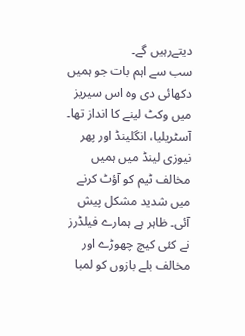دیتےرہیں گے۔
سب سے اہم بات جو ہمیں دکھائی دی وہ اس سیریز میں وکٹ لینے کا انداز تھا۔ آسٹریلیا، انگلینڈ اور پھر نیوزی لینڈ میں ہمیں مخالف ٹیم کو آؤٹ کرنے میں شدید مشکل پیش آئی۔ ظاہر ہے ہمارے فیلڈرز نے کئی کیچ چھوڑے اور مخالف بلے بازوں کو لمبا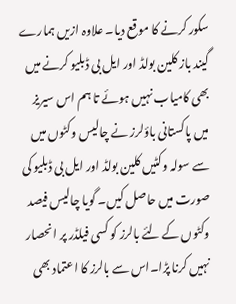سکور کرنے کا موقع دیا۔ علاوہ ازیں ہمارے گیند باز کلین بولڈ اور ایل بی ڈبلیو کرنے میں بھی کامیاب نہیں ہوئے تا ہم اس سیریز میں پاکستانی باؤلرز نے چالیس وکٹوں میں سے سولہ وکٹیں کلین بولڈ اور ایل بی ڈبلیو کی صورت میں حاصل کیں۔ گویا چالیس فیصد وکٹوں کے لئے بالرز کو کسی فیلڈر پر انحصار نہیں کرنا پڑا۔اس سے بالرز کا اعتماد بھی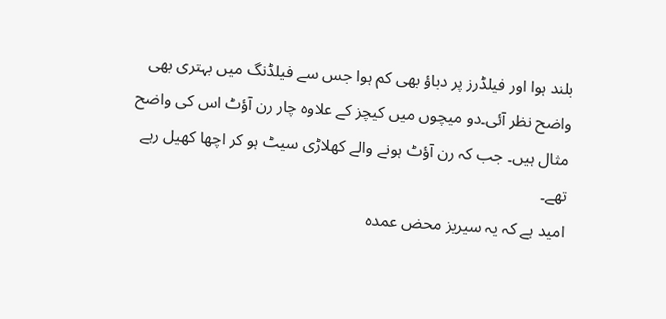بلند ہوا اور فیلڈرز پر دباؤ بھی کم ہوا جس سے فیلڈنگ میں بہتری بھی واضح نظر آئی۔دو میچوں میں کیچز کے علاوہ چار رن آؤٹ اس کی واضح مثال ہیں۔ جب کہ رن آؤٹ ہونے والے کھلاڑی سیٹ ہو کر اچھا کھیل رہے تھے۔
امید ہے کہ یہ سیریز محض عمدہ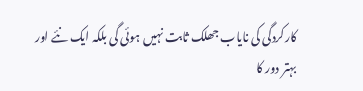کارکردگی کی نایاب جھلک ثابت نہیں ہوئی گی بلکہ ایک نئے اور بہتر دور کا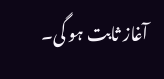آغاز ثابت ہو گی۔